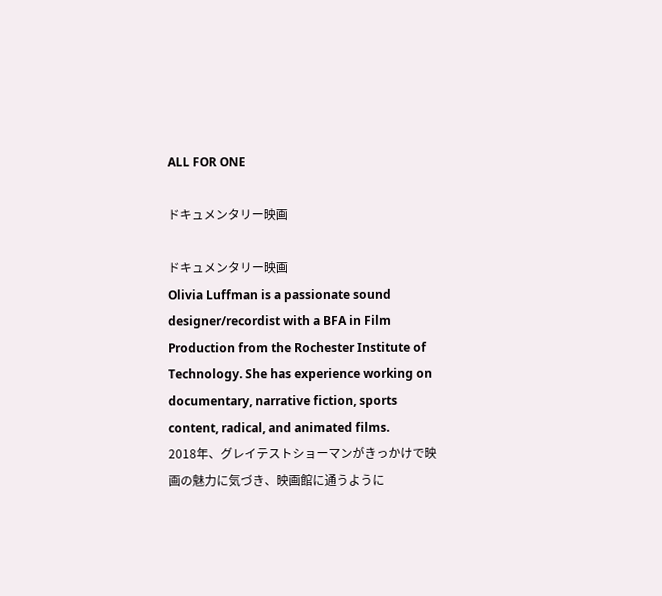ALL FOR ONE

ドキュメンタリー映画

ドキュメンタリー映画
Olivia Luffman is a passionate sound designer/recordist with a BFA in Film Production from the Rochester Institute of Technology. She has experience working on documentary, narrative fiction, sports content, radical, and animated films.
2018年、グレイテストショーマンがきっかけで映画の魅力に気づき、映画館に通うように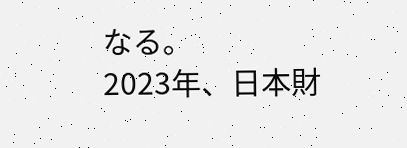なる。
2023年、日本財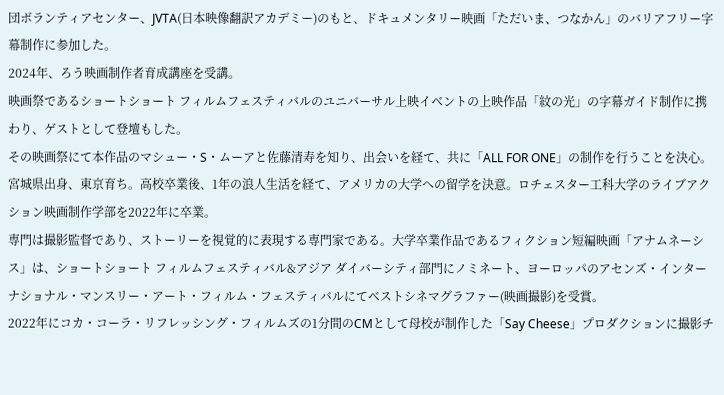団ボランティアセンター、JVTA(日本映像翻訳アカデミー)のもと、ドキュメンタリー映画「ただいま、つなかん」のバリアフリー字幕制作に参加した。
2024年、ろう映画制作者育成講座を受講。
映画祭であるショートショート フィルムフェスティバルのユニバーサル上映イベントの上映作品「紋の光」の字幕ガイド制作に携わり、ゲストとして登壇もした。
その映画祭にて本作品のマシュー・S・ムーアと佐藤清寿を知り、出会いを経て、共に「ALL FOR ONE」の制作を行うことを決心。
宮城県出身、東京育ち。高校卒業後、1年の浪人生活を経て、アメリカの大学への留学を決意。ロチェスター工科大学のライブアクション映画制作学部を2022年に卒業。
専門は撮影監督であり、ストーリーを視覚的に表現する専門家である。大学卒業作品であるフィクション短編映画「アナムネーシス」は、ショートショート フィルムフェスティバル&アジア ダイバーシティ部門にノミネート、ヨーロッパのアセンズ・インターナショナル・マンスリー・アート・フィルム・フェスティバルにてベストシネマグラファー(映画撮影)を受賞。
2022年にコカ・コーラ・リフレッシング・フィルムズの1分間のCMとして母校が制作した「Say Cheese」プロダクションに撮影チ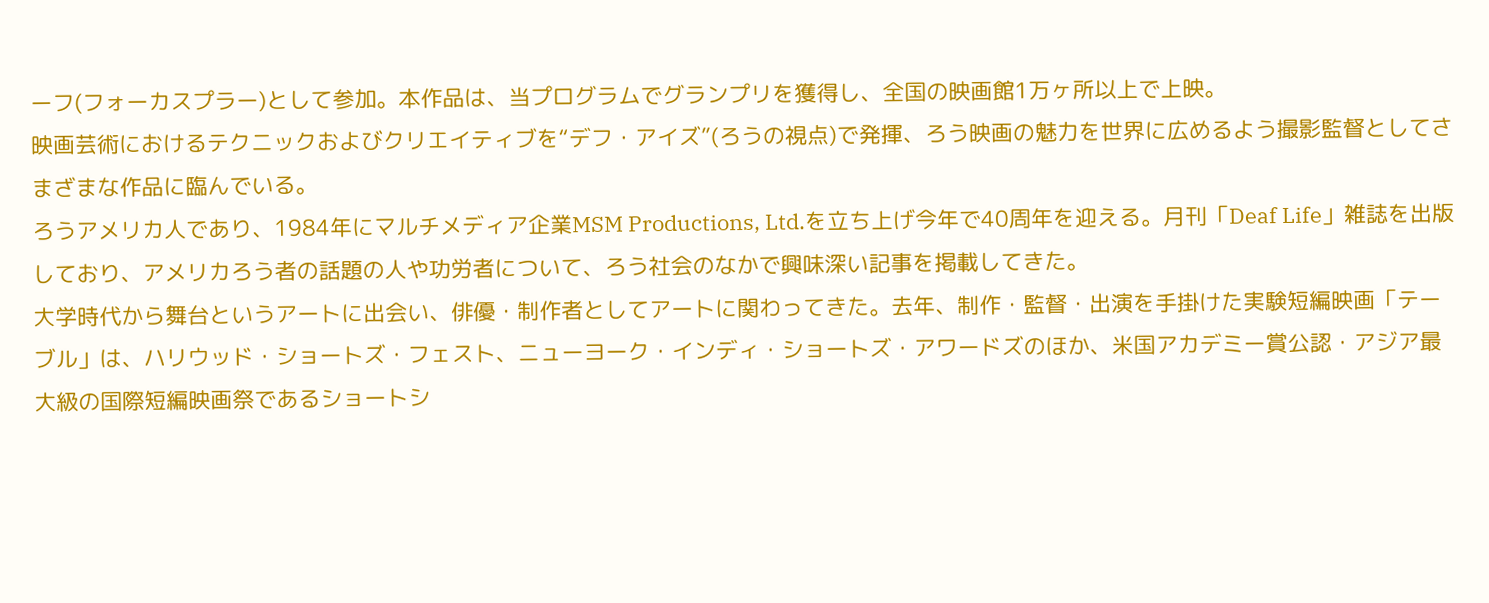ーフ(フォーカスプラー)として参加。本作品は、当プログラムでグランプリを獲得し、全国の映画館1万ヶ所以上で上映。
映画芸術におけるテクニックおよびクリエイティブを“デフ・アイズ”(ろうの視点)で発揮、ろう映画の魅力を世界に広めるよう撮影監督としてさまざまな作品に臨んでいる。
ろうアメリカ人であり、1984年にマルチメディア企業MSM Productions, Ltd.を立ち上げ今年で40周年を迎える。月刊「Deaf Life」雑誌を出版しており、アメリカろう者の話題の人や功労者について、ろう社会のなかで興味深い記事を掲載してきた。
大学時代から舞台というアートに出会い、俳優・制作者としてアートに関わってきた。去年、制作・監督・出演を手掛けた実験短編映画「テーブル」は、ハリウッド・ショートズ・フェスト、ニューヨーク・インディ・ショートズ・アワードズのほか、米国アカデミー賞公認・アジア最大級の国際短編映画祭であるショートシ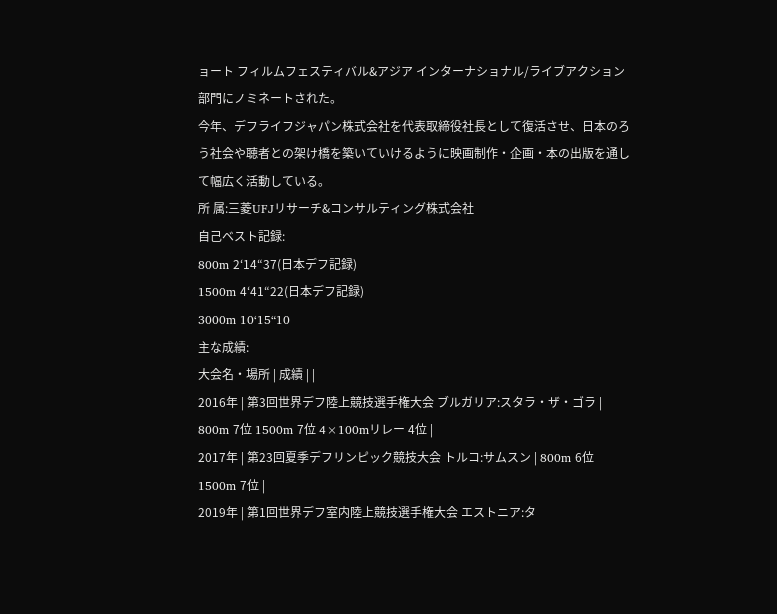ョート フィルムフェスティバル&アジア インターナショナル/ライブアクション部門にノミネートされた。
今年、デフライフジャパン株式会社を代表取締役社長として復活させ、日本のろう社会や聴者との架け橋を築いていけるように映画制作・企画・本の出版を通して幅広く活動している。
所 属:三菱UFJリサーチ&コンサルティング株式会社
自己ベスト記録:
800m 2‘14“37(日本デフ記録)
1500m 4‘41“22(日本デフ記録)
3000m 10‘15“10
主な成績:
大会名・場所 | 成績 | |
2016年 | 第3回世界デフ陸上競技選手権大会 ブルガリア:スタラ・ザ・ゴラ | 800m 7位 1500m 7位 4×100mリレー 4位 |
2017年 | 第23回夏季デフリンピック競技大会 トルコ:サムスン | 800m 6位 1500m 7位 |
2019年 | 第1回世界デフ室内陸上競技選手権大会 エストニア:タ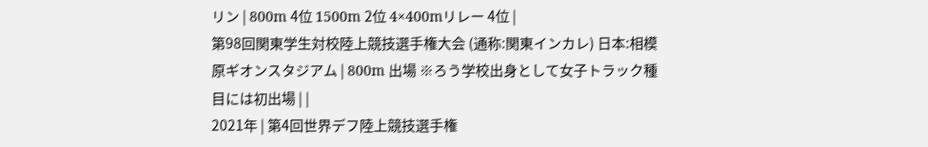リン | 800m 4位 1500m 2位 4×400mリレー 4位 |
第98回関東学生対校陸上競技選手権大会 (通称:関東インカレ) 日本:相模原ギオンスタジアム | 800m 出場 ※ろう学校出身として女子トラック種目には初出場 | |
2021年 | 第4回世界デフ陸上競技選手権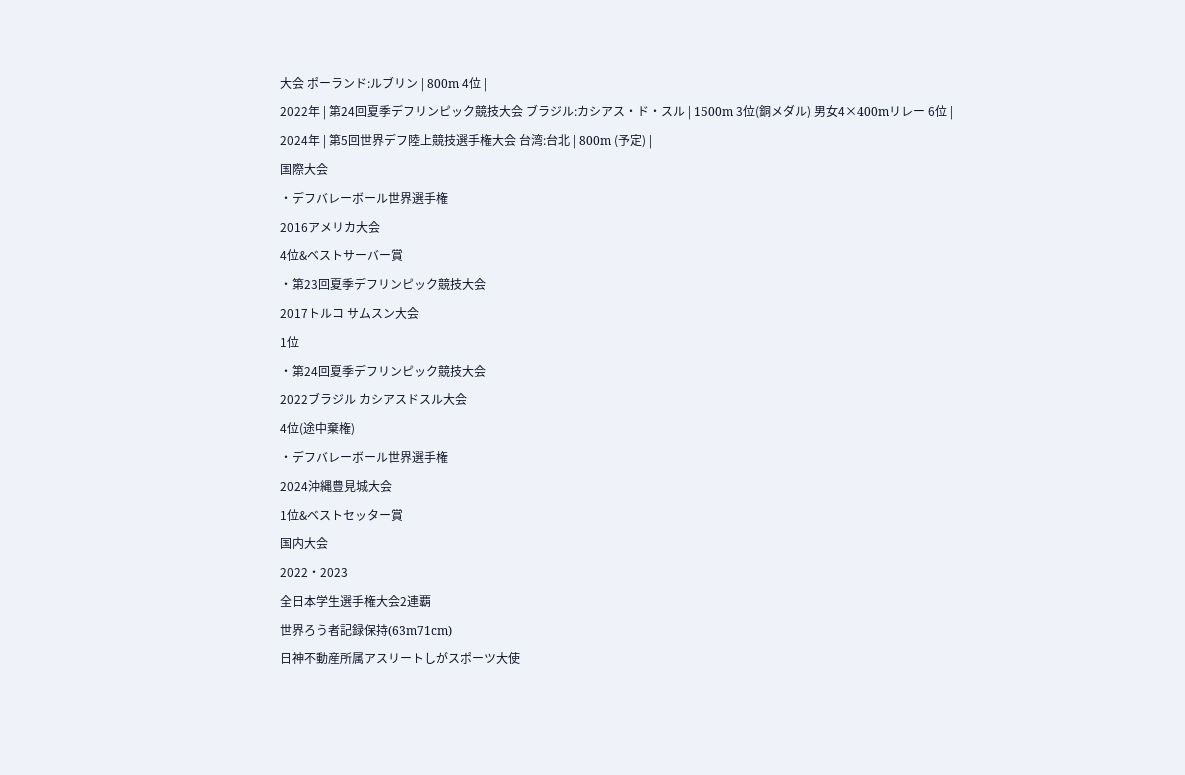大会 ポーランド:ルブリン | 800m 4位 |
2022年 | 第24回夏季デフリンピック競技大会 ブラジル:カシアス・ド・スル | 1500m 3位(銅メダル) 男女4×400mリレー 6位 |
2024年 | 第5回世界デフ陸上競技選手権大会 台湾:台北 | 800m (予定) |
国際大会
・デフバレーボール世界選手権
2016アメリカ大会
4位&ベストサーバー賞
・第23回夏季デフリンピック競技大会
2017トルコ サムスン大会
1位
・第24回夏季デフリンピック競技大会
2022ブラジル カシアスドスル大会
4位(途中棄権)
・デフバレーボール世界選手権
2024沖縄豊見城大会
1位&ベストセッター賞
国内大会
2022・2023
全日本学生選手権大会2連覇
世界ろう者記録保持(63m71cm)
日神不動産所属アスリートしがスポーツ大使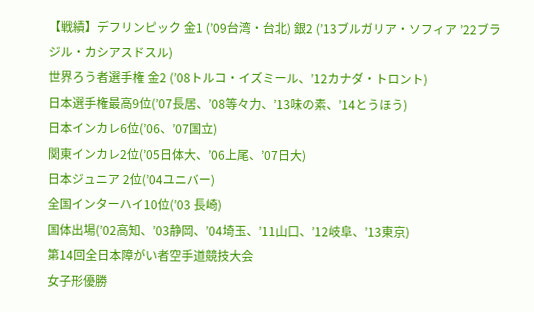【戦績】デフリンピック 金1 (’09台湾・台北) 銀2 (’13ブルガリア・ソフィア ’22ブラジル・カシアスドスル)
世界ろう者選手権 金2 (’08トルコ・イズミール、’12カナダ・トロント)
日本選手権最高9位(’07長居、’08等々力、’13味の素、’14とうほう)
日本インカレ6位(’06、’07国立)
関東インカレ2位(’05日体大、’06上尾、’07日大)
日本ジュニア 2位(’04ユニバー)
全国インターハイ10位(’03 長崎)
国体出場(’02高知、’03静岡、’04埼玉、’11山口、’12岐阜、’13東京)
第14回全日本障がい者空手道競技大会
女子形優勝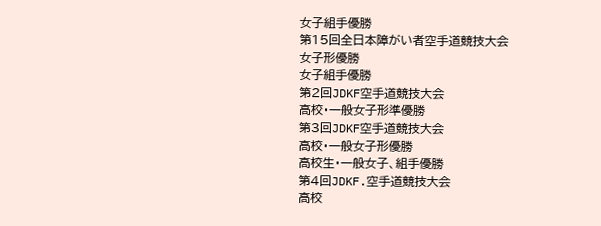女子組手優勝
第15回全日本障がい者空手道競技大会
女子形優勝
女子組手優勝
第2回JDKF空手道競技大会
高校・一般女子形準優勝
第3回JDKF空手道競技大会
高校・一般女子形優勝
高校生・一般女子、組手優勝
第4回JDKF.空手道競技大会
高校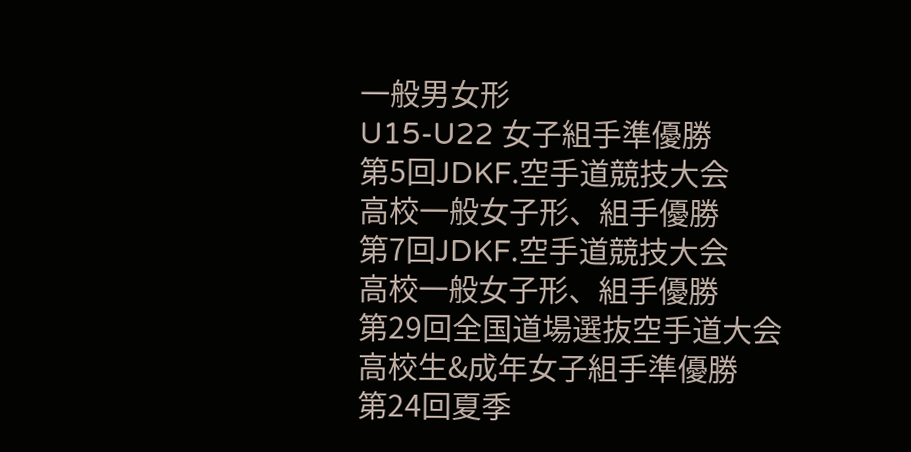一般男女形
U15-U22 女子組手準優勝
第5回JDKF.空手道競技大会
高校一般女子形、組手優勝
第7回JDKF.空手道競技大会
高校一般女子形、組手優勝
第29回全国道場選抜空手道大会
高校生&成年女子組手準優勝
第24回夏季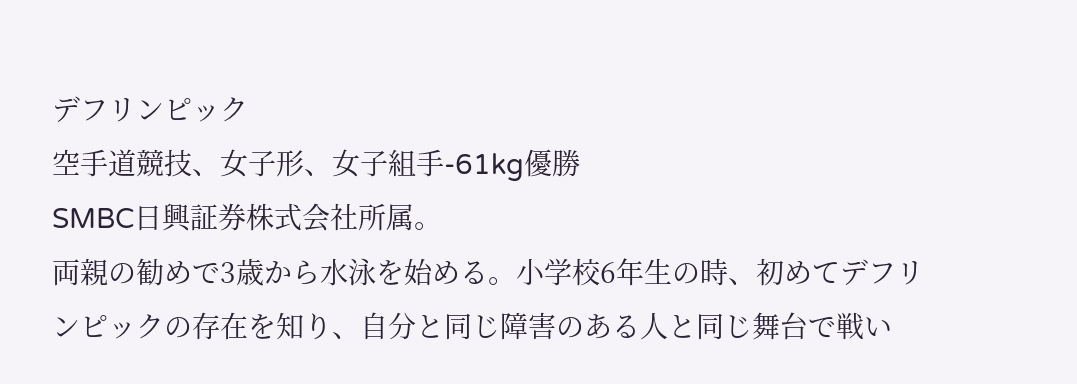デフリンピック
空手道競技、女子形、女子組手-61kg優勝
SMBC日興証券株式会社所属。
両親の勧めで3歳から水泳を始める。小学校6年生の時、初めてデフリンピックの存在を知り、自分と同じ障害のある人と同じ舞台で戦い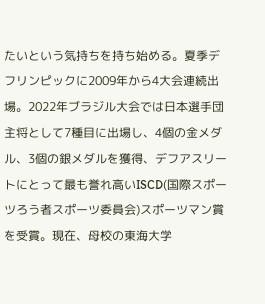たいという気持ちを持ち始める。夏季デフリンピックに2009年から4大会連続出場。2022年ブラジル大会では日本選手団主将として7種目に出場し、4個の金メダル、3個の銀メダルを獲得、デフアスリートにとって最も誉れ高いISCD(国際スポーツろう者スポーツ委員会)スポーツマン賞を受賞。現在、母校の東海大学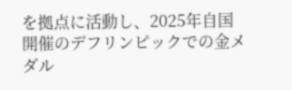を拠点に活動し、2025年自国開催のデフリンピックでの金メダル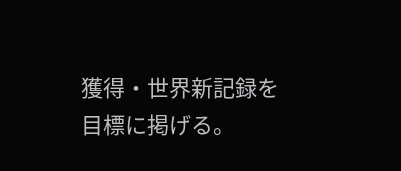獲得・世界新記録を目標に掲げる。